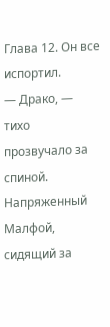Глава 12. Он все испортил.
— Драко, — тихо прозвучало за спиной.
Напряженный Малфой, сидящий за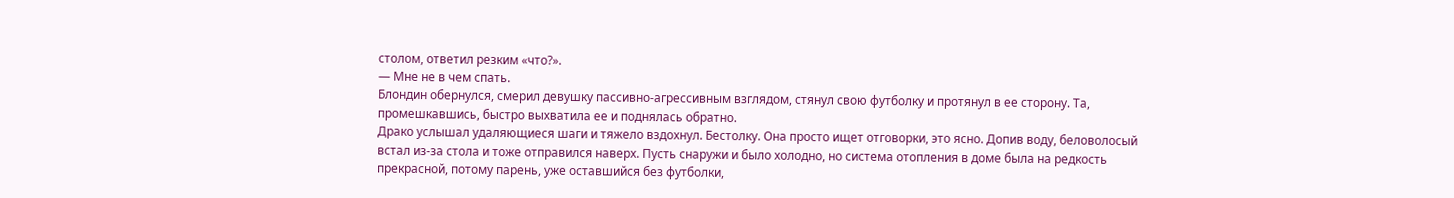столом, ответил резким «что?».
— Мне не в чем спать.
Блондин обернулся, смерил девушку пассивно-агрессивным взглядом, стянул свою футболку и протянул в ее сторону. Та, промешкавшись, быстро выхватила ее и поднялась обратно.
Драко услышал удаляющиеся шаги и тяжело вздохнул. Бестолку. Она просто ищет отговорки, это ясно. Допив воду, беловолосый встал из-за стола и тоже отправился наверх. Пусть снаружи и было холодно, но система отопления в доме была на редкость прекрасной, потому парень, уже оставшийся без футболки,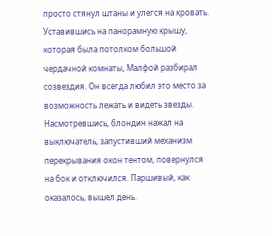просто стянул штаны и улегся на кровать. Уставившись на панорамную крышу, которая была потолком большой чердачной комнаты, Малфой разбирал созвездия. Он всегда любил это место за возможность лежать и видеть звезды.
Насмотревшись, блондин нажал на выключатель, запустивший механизм перекрывания окон тентом, повернулся на бок и отключился. Паршивый, как оказалось, вышел день.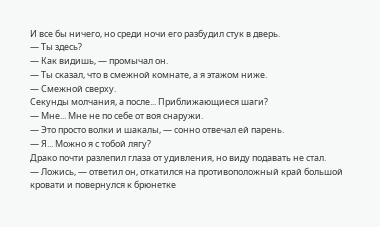И все бы ничего, но среди ночи его разбудил стук в дверь.
— Ты здесь?
— Как видишь, — промычал он.
— Ты сказал, что в смежной комнате, а я этажом ниже.
— Смежной сверху.
Секунды молчания, а после... Приближающиеся шаги?
— Мне... Мне не по себе от воя снаружи.
— Это просто волки и шакалы, — сонно отвечал ей парень.
— Я... Можно я с тобой лягу?
Драко почти разлепил глаза от удивления, но виду подавать не стал.
— Ложись, — ответил он, откатился на противоположный край большой кровати и повернулся к брюнетке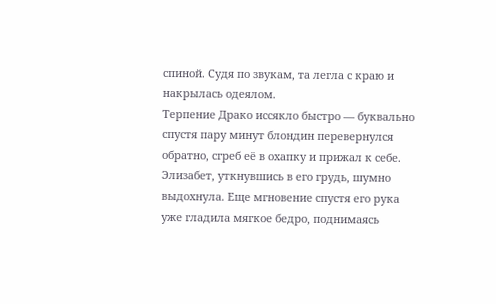спиной. Судя по звукам, та легла с краю и накрылась одеялом.
Терпение Драко иссякло быстро — буквально спустя пару минут блондин перевернулся обратно, сгреб её в охапку и прижал к себе. Элизабет, уткнувшись в его грудь, шумно выдохнула. Еще мгновение спустя его рука уже гладила мягкое бедро, поднимаясь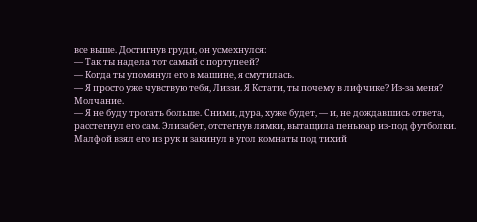все выше. Достигнув груди, он усмехнулся:
— Так ты надела тот самый с портупеей?
— Когда ты упомянул его в машине, я смутилась.
— Я просто уже чувствую тебя, Лиззи. Я Кстати, ты почему в лифчике? Из-за меня?
Молчание.
— Я не буду трогать больше. Сними, дура, хуже будет, — и, не дождавшись ответа, расстегнул его сам. Элизабет, отстегнув лямки, вытащила пеньюар из-под футболки. Малфой взял его из рук и закинул в угол комнаты под тихий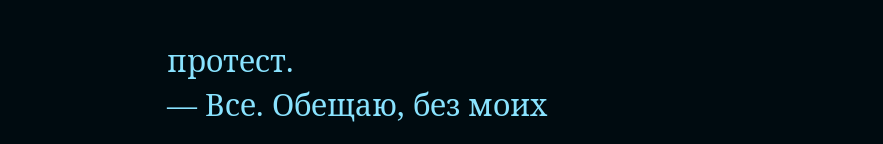протест.
— Все. Обещаю, без моих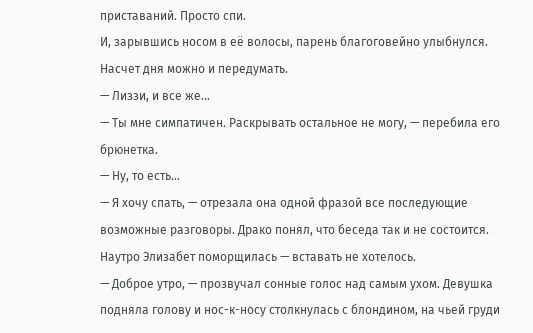приставаний. Просто спи.
И, зарывшись носом в её волосы, парень благоговейно улыбнулся. Насчет дня можно и передумать.
— Лиззи, и все же...
— Ты мне симпатичен. Раскрывать остальное не могу, — перебила его брюнетка.
— Ну, то есть...
— Я хочу спать, — отрезала она одной фразой все последующие возможные разговоры. Драко понял, что беседа так и не состоится.
Наутро Элизабет поморщилась — вставать не хотелось.
— Доброе утро, — прозвучал сонные голос над самым ухом. Девушка подняла голову и нос-к-носу столкнулась с блондином, на чьей груди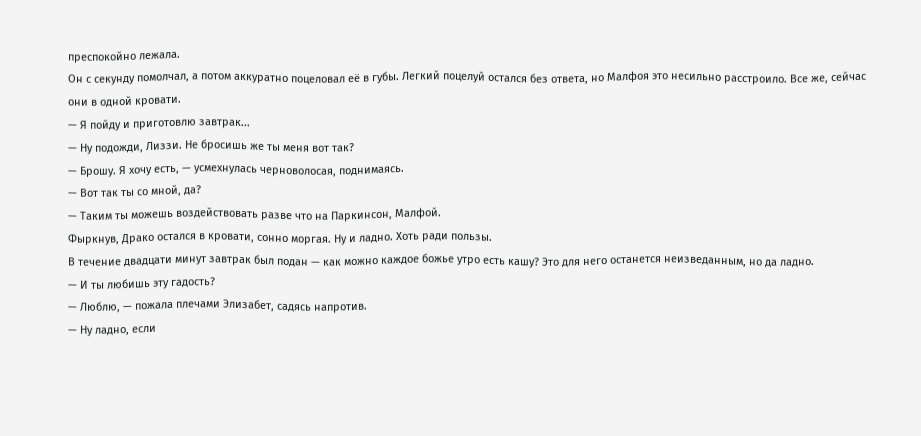преспокойно лежала.
Он с секунду помолчал, а потом аккуратно поцеловал её в губы. Легкий поцелуй остался без ответа, но Малфоя это несильно расстроило. Все же, сейчас они в одной кровати.
— Я пойду и приготовлю завтрак...
— Ну подожди, Лиззи. Не бросишь же ты меня вот так?
— Брошу. Я хочу есть, — усмехнулась черноволосая, поднимаясь.
— Вот так ты со мной, да?
— Таким ты можешь воздействовать разве что на Паркинсон, Малфой.
Фыркнув, Драко остался в кровати, сонно моргая. Ну и ладно. Хоть ради пользы.
В течение двадцати минут завтрак был подан — как можно каждое божье утро есть кашу? Это для него останется неизведанным, но да ладно.
— И ты любишь эту гадость?
— Люблю, — пожала плечами Элизабет, садясь напротив.
— Ну ладно, если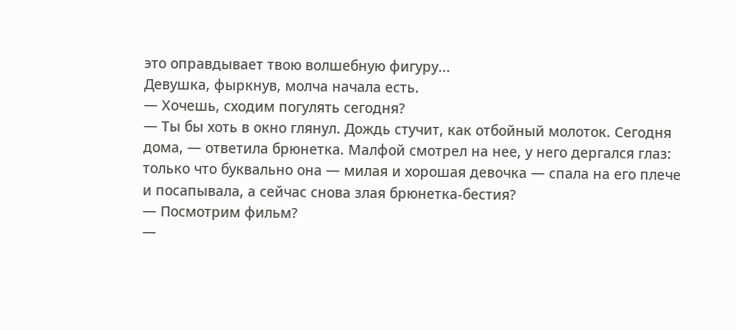это оправдывает твою волшебную фигуру...
Девушка, фыркнув, молча начала есть.
— Хочешь, сходим погулять сегодня?
— Ты бы хоть в окно глянул. Дождь стучит, как отбойный молоток. Сегодня дома, — ответила брюнетка. Малфой смотрел на нее, у него дергался глаз: только что буквально она — милая и хорошая девочка — спала на его плече и посапывала, а сейчас снова злая брюнетка-бестия?
— Посмотрим фильм?
—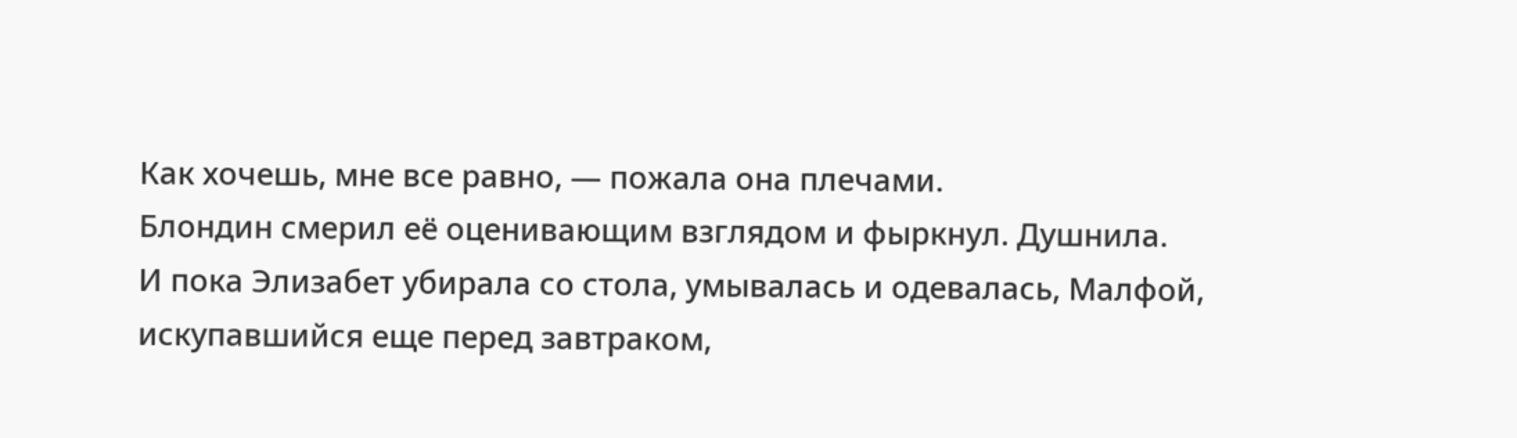Как хочешь, мне все равно, — пожала она плечами.
Блондин смерил её оценивающим взглядом и фыркнул. Душнила.
И пока Элизабет убирала со стола, умывалась и одевалась, Малфой, искупавшийся еще перед завтраком,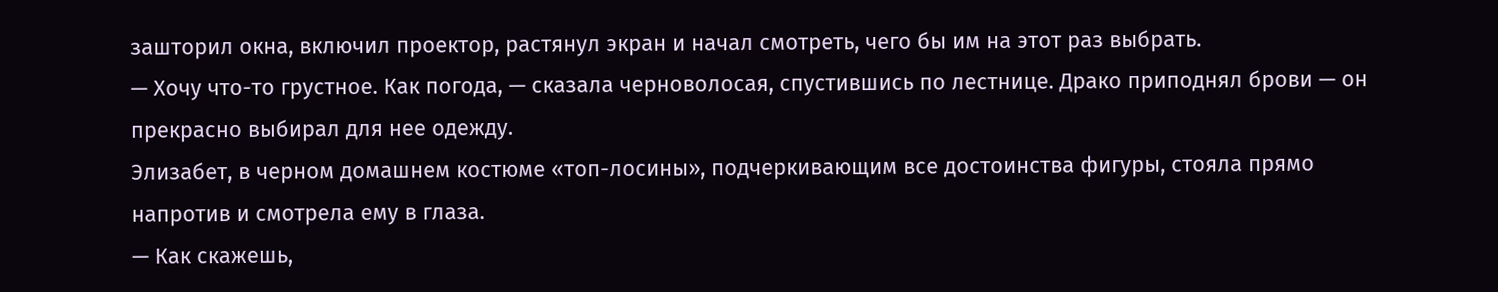зашторил окна, включил проектор, растянул экран и начал смотреть, чего бы им на этот раз выбрать.
— Хочу что-то грустное. Как погода, — сказала черноволосая, спустившись по лестнице. Драко приподнял брови — он прекрасно выбирал для нее одежду.
Элизабет, в черном домашнем костюме «топ-лосины», подчеркивающим все достоинства фигуры, стояла прямо напротив и смотрела ему в глаза.
— Как скажешь,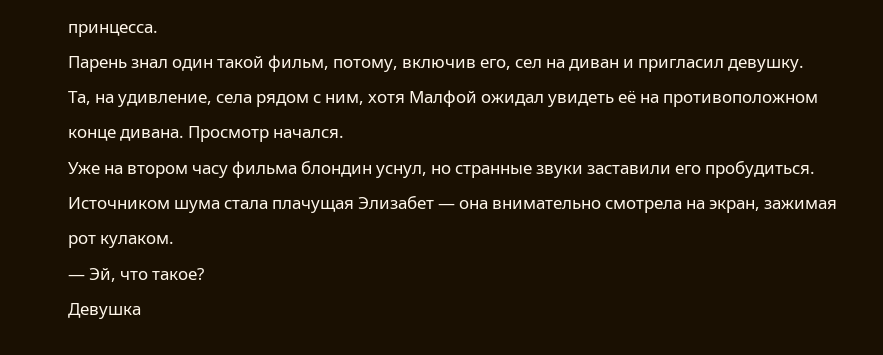принцесса.
Парень знал один такой фильм, потому, включив его, сел на диван и пригласил девушку.
Та, на удивление, села рядом с ним, хотя Малфой ожидал увидеть её на противоположном конце дивана. Просмотр начался.
Уже на втором часу фильма блондин уснул, но странные звуки заставили его пробудиться.
Источником шума стала плачущая Элизабет — она внимательно смотрела на экран, зажимая рот кулаком.
— Эй, что такое?
Девушка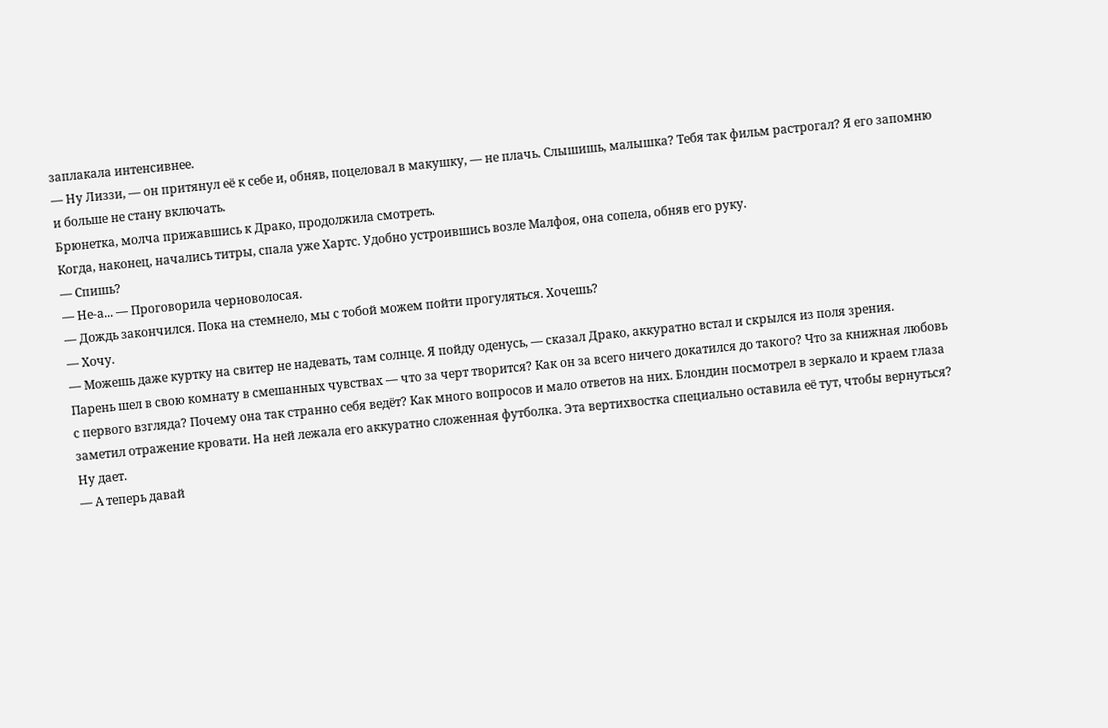заплакала интенсивнее.
— Ну Лиззи, — он притянул её к себе и, обняв, поцеловал в макушку, — не плачь. Слышишь, малышка? Тебя так фильм растрогал? Я его запомню и больше не стану включать.
Брюнетка, молча прижавшись к Драко, продолжила смотреть.
Когда, наконец, начались титры, спала уже Хартс. Удобно устроившись возле Малфоя, она сопела, обняв его руку.
— Спишь?
— Не-а... — Проговорила черноволосая.
— Дождь закончился. Пока на стемнело, мы с тобой можем пойти прогуляться. Хочешь?
— Хочу.
— Можешь даже куртку на свитер не надевать, там солнце. Я пойду оденусь, — сказал Драко, аккуратно встал и скрылся из поля зрения.
Парень шел в свою комнату в смешанных чувствах — что за черт творится? Как он за всего ничего докатился до такого? Что за книжная любовь с первого взгляда? Почему она так странно себя ведёт? Как много вопросов и мало ответов на них. Блондин посмотрел в зеркало и краем глаза заметил отражение кровати. На ней лежала его аккуратно сложенная футболка. Эта вертихвостка специально оставила её тут, чтобы вернуться? Ну дает.
— А теперь давай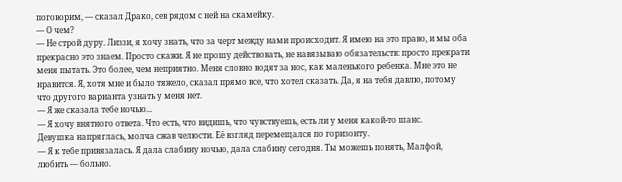поговорим, — сказал Драко, сев рядом с ней на скамейку.
— О чем?
— Не строй дуру. Лиззи, я хочу знать, что за черт между нами происходит. Я имею на это право, и мы оба прекрасно это знаем. Просто скажи. Я не прошу действовать, не навязываю обязательств: просто прекрати меня пытать. Это более, чем неприятно. Меня словно водят за нос, как маленького ребенка. Мне это не нравится. Я, хотя мне и было тяжело, сказал прямо все, что хотел сказать. Да, я на тебя давлю, потому что другого варианта узнать у меня нет.
— Я же сказала тебе ночью...
— Я хочу внятного ответа. Что есть, что видишь, что чувствуешь, есть ли у меня какой-то шанс.
Девушка напряглась, молча сжав челюсти. Её взгляд перемещался по горизонту.
— Я к тебе привязалась. Я дала слабину ночью, дала слабину сегодня. Ты можешь понять, Малфой, любить — больно.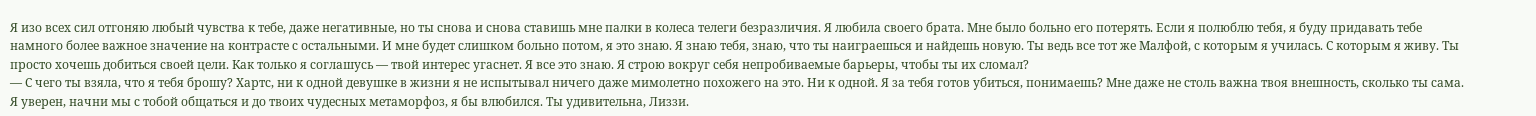Я изо всех сил отгоняю любый чувства к тебе, даже негативные, но ты снова и снова ставишь мне палки в колеса телеги безразличия. Я любила своего брата. Мне было больно его потерять. Если я полюблю тебя, я буду придавать тебе намного более важное значение на контрасте с остальными. И мне будет слишком больно потом, я это знаю. Я знаю тебя, знаю, что ты наиграешься и найдешь новую. Ты ведь все тот же Малфой, с которым я училась. С которым я живу. Ты просто хочешь добиться своей цели. Как только я соглашусь — твой интерес угаснет. Я все это знаю. Я строю вокруг себя непробиваемые барьеры, чтобы ты их сломал?
— С чего ты взяла, что я тебя брошу? Хартс, ни к одной девушке в жизни я не испытывал ничего даже мимолетно похожего на это. Ни к одной. Я за тебя готов убиться, понимаешь? Мне даже не столь важна твоя внешность, сколько ты сама. Я уверен, начни мы с тобой общаться и до твоих чудесных метаморфоз, я бы влюбился. Ты удивительна, Лиззи.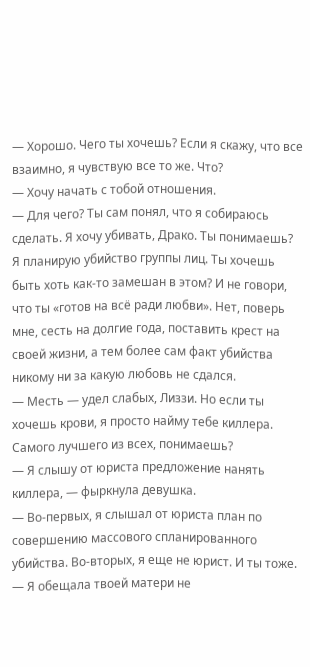— Хорошо. Чего ты хочешь? Если я скажу, что все взаимно, я чувствую все то же. Что?
— Хочу начать с тобой отношения.
— Для чего? Ты сам понял, что я собираюсь сделать. Я хочу убивать, Драко. Ты понимаешь? Я планирую убийство группы лиц. Ты хочешь быть хоть как-то замешан в этом? И не говори, что ты «готов на всё ради любви». Нет, поверь мне, сесть на долгие года, поставить крест на своей жизни, а тем более сам факт убийства никому ни за какую любовь не сдался.
— Месть — удел слабых, Лиззи. Но если ты хочешь крови, я просто найму тебе киллера. Самого лучшего из всех, понимаешь?
— Я слышу от юриста предложение нанять киллера, — фыркнула девушка.
— Во-первых, я слышал от юриста план по совершению массового спланированного убийства. Во-вторых, я еще не юрист. И ты тоже.
— Я обещала твоей матери не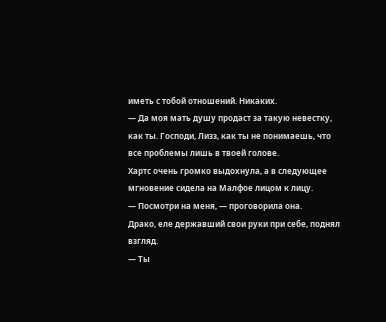иметь с тобой отношений. Никаких.
— Да моя мать душу продаст за такую невестку, как ты. Господи, Лизз, как ты не понимаешь, что все проблемы лишь в твоей голове.
Хартс очень громко выдохнула, а в следующее мгновение сидела на Малфое лицом к лицу.
— Посмотри на меня, — проговорила она.
Драко, еле державший свои руки при себе, поднял взгляд.
— Ты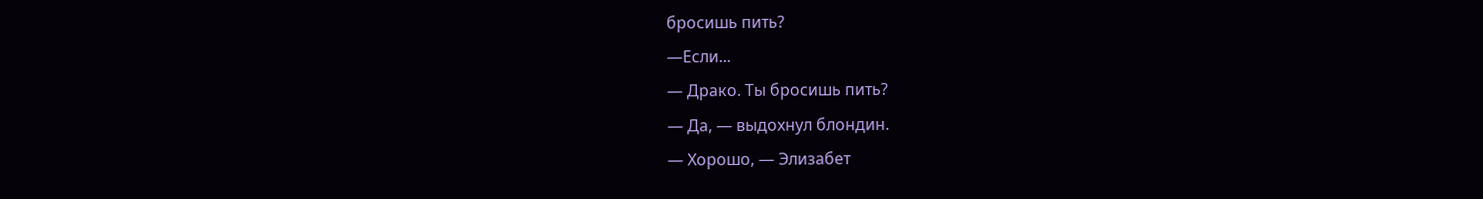бросишь пить?
—Если...
— Драко. Ты бросишь пить?
— Да, — выдохнул блондин.
— Хорошо, — Элизабет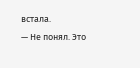встала.
— Не понял. Это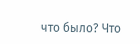что было? Что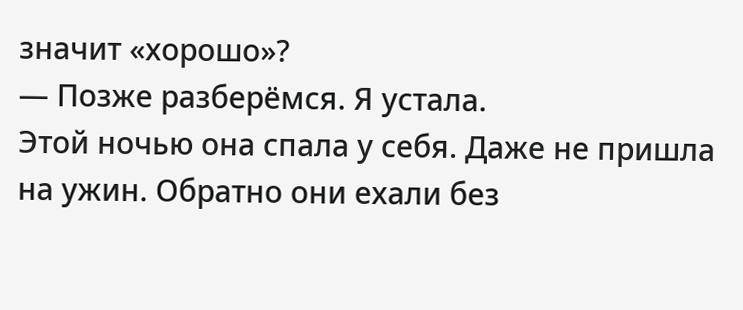значит «хорошо»?
— Позже разберёмся. Я устала.
Этой ночью она спала у себя. Даже не пришла на ужин. Обратно они ехали без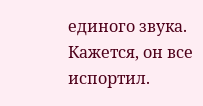единого звука. Кажется, он все испортил.